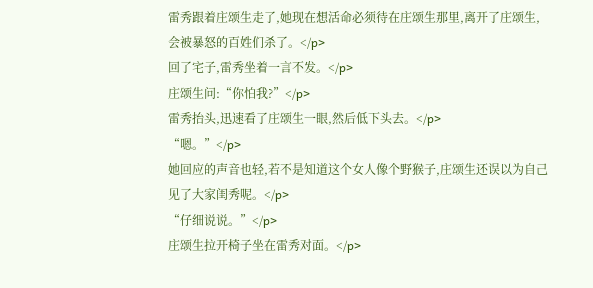雷秀跟着庄颂生走了,她现在想活命必须待在庄颂生那里,离开了庄颂生,会被暴怒的百姓们杀了。</p>
回了宅子,雷秀坐着一言不发。</p>
庄颂生问:“你怕我?”</p>
雷秀抬头,迅速看了庄颂生一眼,然后低下头去。</p>
“嗯。”</p>
她回应的声音也轻,若不是知道这个女人像个野猴子,庄颂生还误以为自己见了大家闺秀呢。</p>
“仔细说说。”</p>
庄颂生拉开椅子坐在雷秀对面。</p>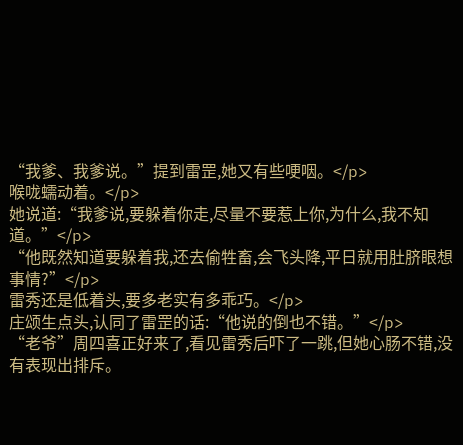“我爹、我爹说。”提到雷罡,她又有些哽咽。</p>
喉咙蠕动着。</p>
她说道:“我爹说,要躲着你走,尽量不要惹上你,为什么,我不知道。”</p>
“他既然知道要躲着我,还去偷牲畜,会飞头降,平日就用肚脐眼想事情?”</p>
雷秀还是低着头,要多老实有多乖巧。</p>
庄颂生点头,认同了雷罡的话:“他说的倒也不错。”</p>
“老爷”周四喜正好来了,看见雷秀后吓了一跳,但她心肠不错,没有表现出排斥。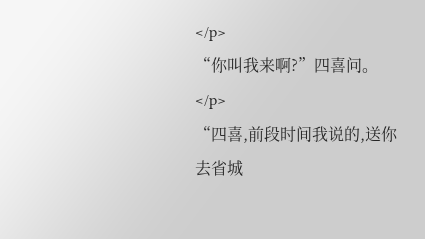</p>
“你叫我来啊?”四喜问。</p>
“四喜,前段时间我说的,送你去省城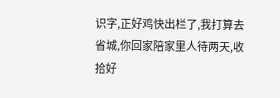识字,正好鸡快出栏了,我打算去省城,你回家陪家里人待两天,收拾好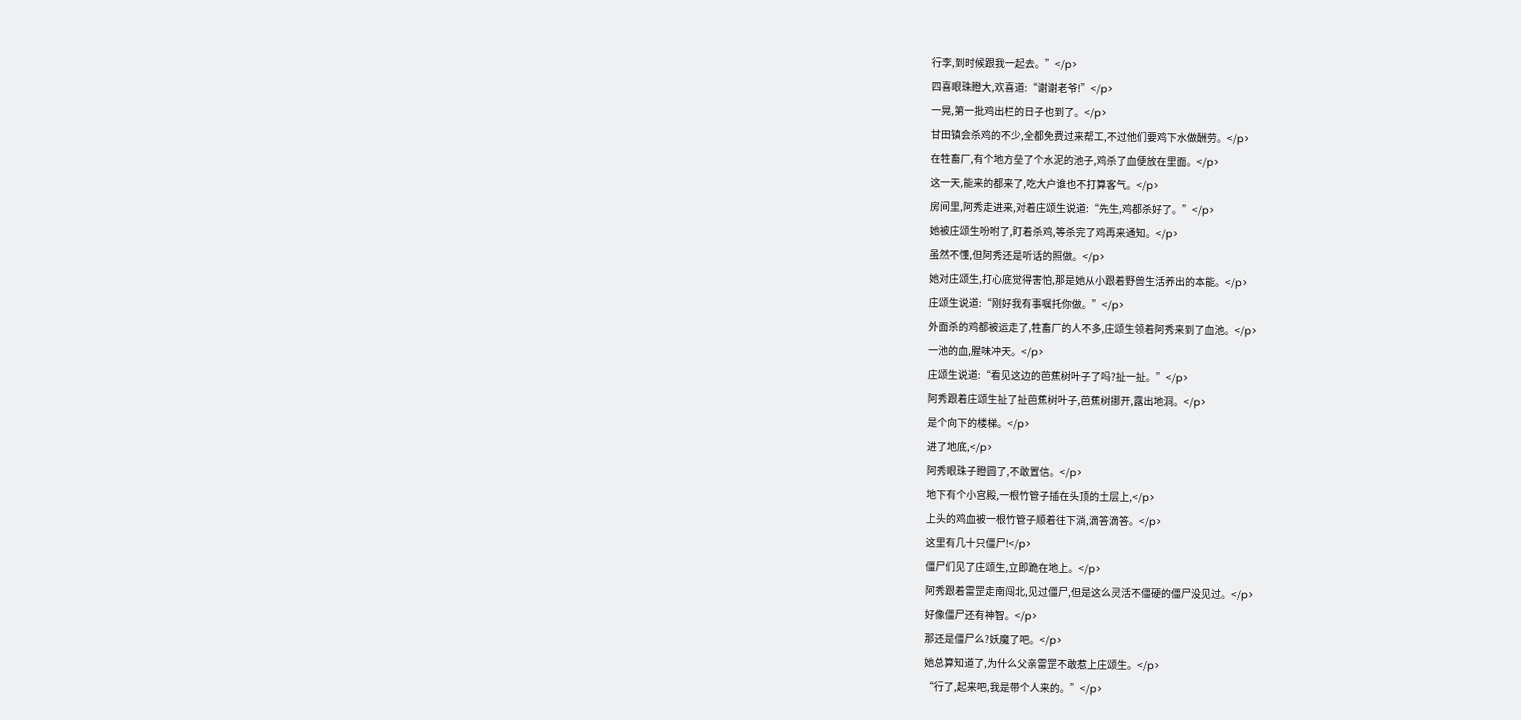行李,到时候跟我一起去。”</p>
四喜眼珠瞪大,欢喜道:“谢谢老爷!”</p>
一晃,第一批鸡出栏的日子也到了。</p>
甘田镇会杀鸡的不少,全都免费过来帮工,不过他们要鸡下水做酬劳。</p>
在牲畜厂,有个地方垒了个水泥的池子,鸡杀了血便放在里面。</p>
这一天,能来的都来了,吃大户谁也不打算客气。</p>
房间里,阿秀走进来,对着庄颂生说道:“先生,鸡都杀好了。”</p>
她被庄颂生吩咐了,盯着杀鸡,等杀完了鸡再来通知。</p>
虽然不懂,但阿秀还是听话的照做。</p>
她对庄颂生,打心底觉得害怕,那是她从小跟着野兽生活养出的本能。</p>
庄颂生说道:“刚好我有事嘱托你做。”</p>
外面杀的鸡都被运走了,牲畜厂的人不多,庄颂生领着阿秀来到了血池。</p>
一池的血,腥味冲天。</p>
庄颂生说道:“看见这边的芭蕉树叶子了吗?扯一扯。”</p>
阿秀跟着庄颂生扯了扯芭蕉树叶子,芭蕉树挪开,露出地洞。</p>
是个向下的楼梯。</p>
进了地底,</p>
阿秀眼珠子瞪圆了,不敢置信。</p>
地下有个小宫殿,一根竹管子插在头顶的土层上,</p>
上头的鸡血被一根竹管子顺着往下淌,滴答滴答。</p>
这里有几十只僵尸!</p>
僵尸们见了庄颂生,立即跪在地上。</p>
阿秀跟着雷罡走南闯北,见过僵尸,但是这么灵活不僵硬的僵尸没见过。</p>
好像僵尸还有神智。</p>
那还是僵尸么?妖魔了吧。</p>
她总算知道了,为什么父亲雷罡不敢惹上庄颂生。</p>
“行了,起来吧,我是带个人来的。”</p>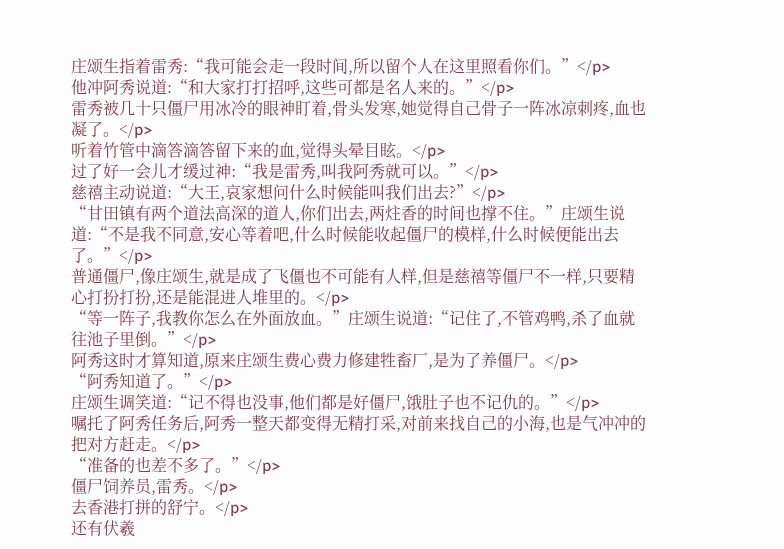庄颂生指着雷秀:“我可能会走一段时间,所以留个人在这里照看你们。”</p>
他冲阿秀说道:“和大家打打招呼,这些可都是名人来的。”</p>
雷秀被几十只僵尸用冰冷的眼神盯着,骨头发寒,她觉得自己骨子一阵冰凉刺疼,血也凝了。</p>
听着竹管中滴答滴答留下来的血,觉得头晕目眩。</p>
过了好一会儿才缓过神:“我是雷秀,叫我阿秀就可以。”</p>
慈禧主动说道:“大王,哀家想问什么时候能叫我们出去?”</p>
“甘田镇有两个道法高深的道人,你们出去,两炷香的时间也撑不住。”庄颂生说道:“不是我不同意,安心等着吧,什么时候能收起僵尸的模样,什么时候便能出去了。”</p>
普通僵尸,像庄颂生,就是成了飞僵也不可能有人样,但是慈禧等僵尸不一样,只要精心打扮打扮,还是能混进人堆里的。</p>
“等一阵子,我教你怎么在外面放血。”庄颂生说道:“记住了,不管鸡鸭,杀了血就往池子里倒。”</p>
阿秀这时才算知道,原来庄颂生费心费力修建牲畜厂,是为了养僵尸。</p>
“阿秀知道了。”</p>
庄颂生调笑道:“记不得也没事,他们都是好僵尸,饿肚子也不记仇的。”</p>
嘱托了阿秀任务后,阿秀一整天都变得无精打采,对前来找自己的小海,也是气冲冲的把对方赶走。</p>
“准备的也差不多了。”</p>
僵尸饲养员,雷秀。</p>
去香港打拼的舒宁。</p>
还有伏羲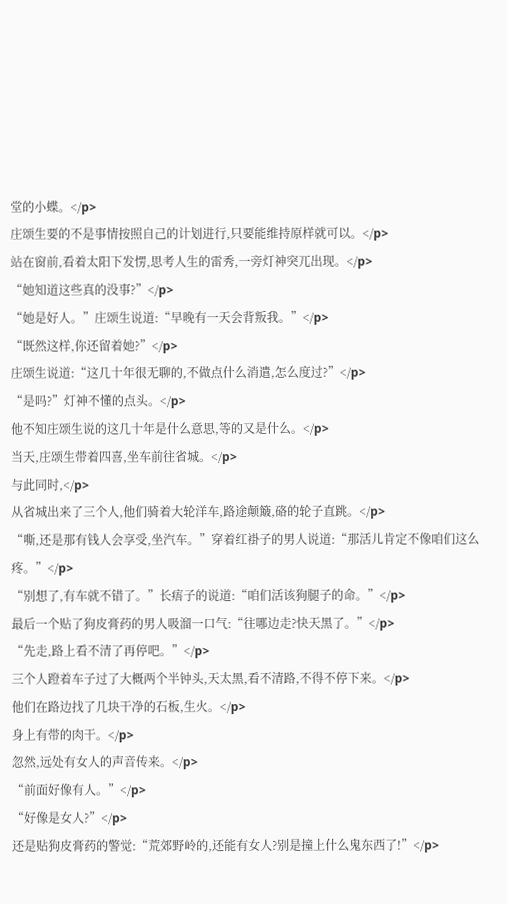堂的小蝶。</p>
庄颂生要的不是事情按照自己的计划进行,只要能维持原样就可以。</p>
站在窗前,看着太阳下发愣,思考人生的雷秀,一旁灯神突兀出现。</p>
“她知道这些真的没事?”</p>
“她是好人。”庄颂生说道:“早晚有一天会背叛我。”</p>
“既然这样,你还留着她?”</p>
庄颂生说道:“这几十年很无聊的,不做点什么消遣,怎么度过?”</p>
“是吗?”灯神不懂的点头。</p>
他不知庄颂生说的这几十年是什么意思,等的又是什么。</p>
当天,庄颂生带着四喜,坐车前往省城。</p>
与此同时,</p>
从省城出来了三个人,他们骑着大轮洋车,路途颠簸,硌的轮子直跳。</p>
“嘶,还是那有钱人会享受,坐汽车。”穿着红褂子的男人说道:“那活儿肯定不像咱们这么疼。”</p>
“别想了,有车就不错了。”长痦子的说道:“咱们活该狗腿子的命。”</p>
最后一个贴了狗皮膏药的男人吸溜一口气:“往哪边走?快天黑了。”</p>
“先走,路上看不清了再停吧。”</p>
三个人蹬着车子过了大概两个半钟头,天太黑,看不清路,不得不停下来。</p>
他们在路边找了几块干净的石板,生火。</p>
身上有带的肉干。</p>
忽然,远处有女人的声音传来。</p>
“前面好像有人。”</p>
“好像是女人?”</p>
还是贴狗皮膏药的警觉:“荒郊野岭的,还能有女人?别是撞上什么鬼东西了!”</p>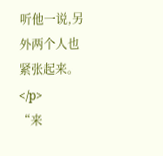听他一说,另外两个人也紧张起来。</p>
“来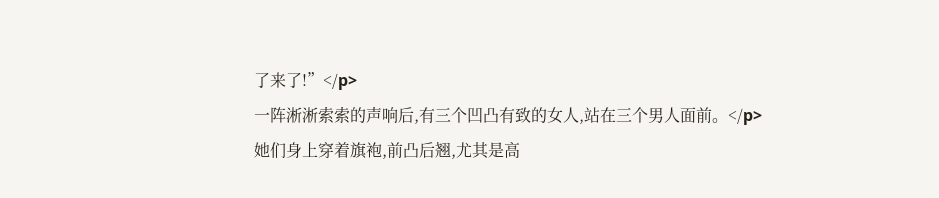了来了!”</p>
一阵淅淅索索的声响后,有三个凹凸有致的女人,站在三个男人面前。</p>
她们身上穿着旗袍,前凸后翘,尤其是高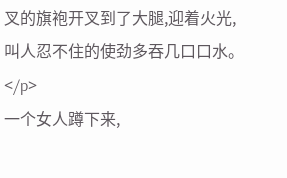叉的旗袍开叉到了大腿,迎着火光,叫人忍不住的使劲多吞几口口水。</p>
一个女人蹲下来,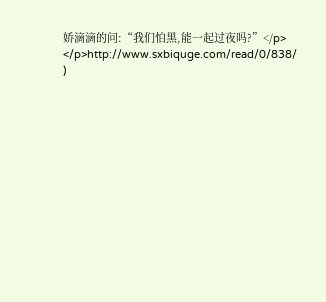娇滴滴的问:“我们怕黑,能一起过夜吗?”</p>
</p>http://www.sxbiquge.com/read/0/838/ )